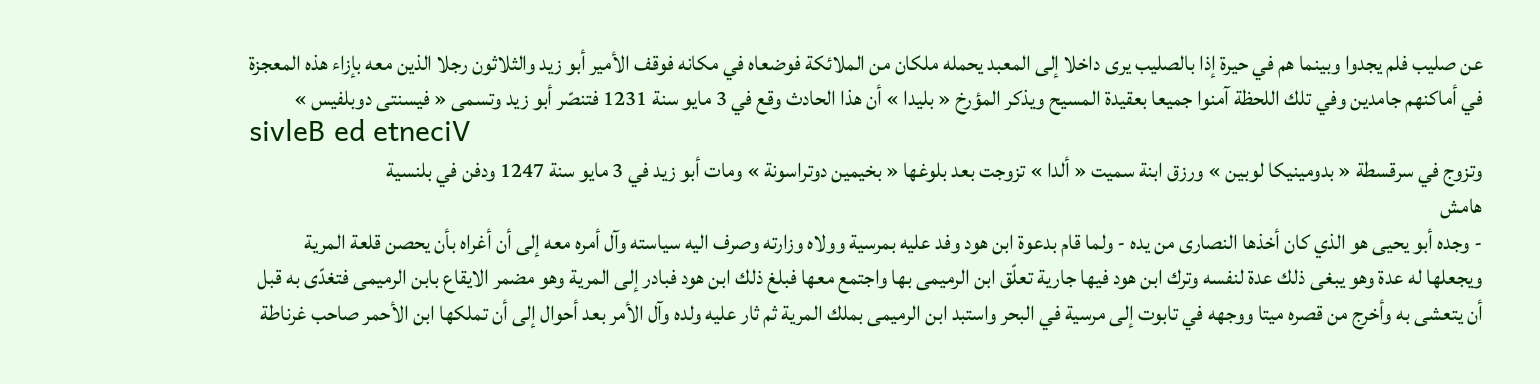عن صليب فلم يجدوا وبينما هم في حيرة إذا بالصليب يرى داخلا إلى المعبد يحمله ملكان من الملائكة فوضعاه في مكانه فوقف الأمير أبو زيد والثلاثون رجلا الذين معه بإزاء هذه المعجزة في أماكنهم جامدين وفي تلك اللحظة آمنوا جميعا بعقيدة المسيح ويذكر المؤرخ « بليدا » أن هذا الحادث وقع في 3 مايو سنة 1231 فتنصّر أبو زيد وتسمى « فيسنتى دوبلفيس »
sivleB ed etneciV
وتزوج في سرقسطة « بدومينيكا لوبين » ورزق ابنة سميت « ألدا » تزوجت بعد بلوغها « بخيمين دوتراسونة » ومات أبو زيد في 3 مايو سنة 1247 ودفن في بلنسية
هامش
- وجده أبو يحيى هو الذي كان أخذها النصارى من يده - ولما قام بدعوة ابن هود وفد عليه بمرسية وولاه وزارته وصرف اليه سياسته وآل أمره معه إلى أن أغراه بأن يحصن قلعة المرية ويجعلها له عدة وهو يبغى ذلك عدة لنفسه وترك ابن هود فيها جارية تعلّق ابن الرميمى بها واجتمع معها فبلغ ذلك ابن هود فبادر إلى المرية وهو مضمر الايقاع بابن الرميمى فتغدّى به قبل أن يتعشى به وأخرج من قصره ميتا ووجهه في تابوت إلى مرسية في البحر واستبد ابن الرميمى بملك المرية ثم ثار عليه ولده وآل الأمر بعد أحوال إلى أن تملكها ابن الأحمر صاحب غرناطة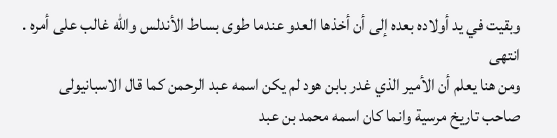وبقيت في يد أولاده بعده إلى أن أخذها العدو عندما طوى بساط الأندلس واللّه غالب على أمره . انتهى
ومن هنا يعلم أن الأمير الذي غدر بابن هود لم يكن اسمه عبد الرحمن كما قال الاسبانيولى صاحب تاريخ مرسية وانما كان اسمه محمد بن عبد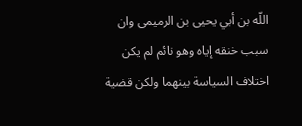اللّه بن أبي يحيى بن الرميمى وان سبب خنقه إياه وهو نائم لم يكن اختلاف السياسة بينهما ولكن قضية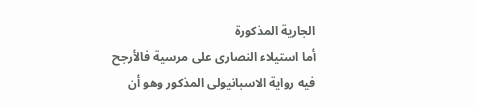الجارية المذكورة
أما استيلاء النصارى على مرسية فالأرجح فيه رواية الاسبانيولى المذكور وهو أن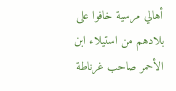أهالي مرسية خافوا على بلادهم من استيلاء ابن الأحمر صاحب غرناطة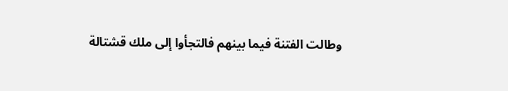وطالت الفتنة فيما بينهم فالتجأوا إلى ملك قشتالة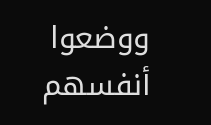ووضعوا أنفسهم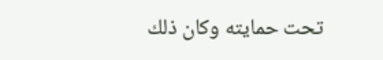تحت حمايته وكان ذلك